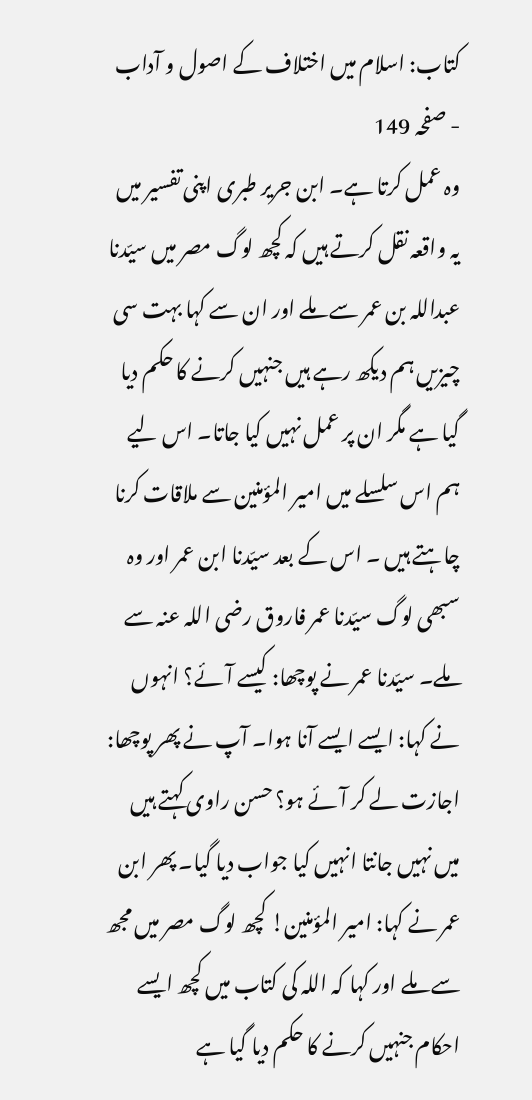کتاب: اسلام میں اختلاف کے اصول و آداب - صفحہ 149
وہ عمل کرتا ہے۔ ابن جریر طبری اپنی تفسیر میں یہ واقعہ نقل کرتے ہیں کہ کچھ لوگ مصر میں سیّدنا عبداللہ بن عمر سے ملے اور ان سے کہا بہت سی چیزیں ہم دیکھ رہے ہیں جنہیں کرنے کا حکم دیا گیا ہے مگر ان پر عمل نہیں کیا جاتا۔ اس لیے ہم اس سلسلے میں امیر المؤمنین سے ملاقات کرنا چاہتے ہیں ۔ اس کے بعد سیّدنا ابن عمر اور وہ سبھی لوگ سیّدنا عمر فاروق رضی اللہ عنہ سے ملے۔ سیّدنا عمر نے پوچھا: کیسے آئے؟ انہوں نے کہا: ایسے ایسے آنا ہوا۔ آپ نے پھر پوچھا: اجازت لے کر آئے ہو؟ حسن راوی کہتے ہیں میں نہیں جانتا انہیں کیا جواب دیا گیا۔ پھر ابن عمر نے کہا: امیر المؤمنین! کچھ لوگ مصر میں مجھ سے ملے اور کہا کہ اللہ کی کتاب میں کچھ ایسے احکام جنہیں کرنے کا حکم دیا گیا ہے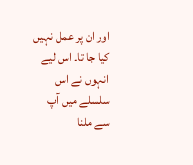اور ان پر عمل نہیں کیا جا تا۔ اس لیے انہوں نے اس سلسلے میں آپ سے ملنا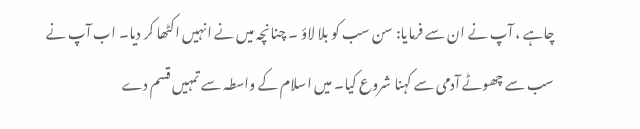چاہے ، آپ نے ان سے فرمایا: سن سب کو بلا لاؤ ۔ چنانچہ میں نے انہیں اکٹھا کر دیا۔ اب آپ نے سب سے چھوٹے آدمی سے کہنا شروع کیا۔ میں اسلام کے واسطہ سے تمہیں قسم دے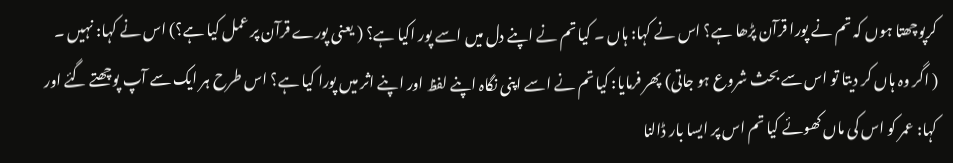کرپوچھتا ہوں کہ تم نے پورا قرآن پڑھا ہے؟ اس نے کہا: ہاں ۔ کیا تم نے اپنے دل میں اسے پور اکیا ہے؟ ( یعنی پورے قرآن پر عمل کیا ہے؟) اس نے کہا: نہیں ۔ ( اگر وہ ہاں کر دیتا تو اس سے بحث شروع ہو جاتی) پھر فرمایا: کیا تم نے اسے اپنی نگاہ اپنے لفظ اور اپنے اثر میں پورا کیا ہے؟ اس طرح ہر ایک سے آپ پوچھتے گئے اور کہا: عمر کو اس کی ماں کھوئے کیا تم اس پر ایسا بار ڈالنا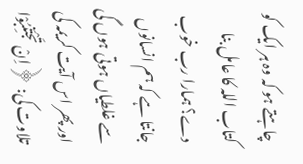چاہتے ہو کہ وہ ہر ایک کو کتاب اللہ کا عامل بنا دے؟ ہمارا رب خوب جانتا ہے کہ ہم انسانوں سے غلطیاں ہوتی ہوں گی اور پھر اس آیت کریمہ کی تلاوت کی: ﴿اِنْ تَجْتَنِبُوْا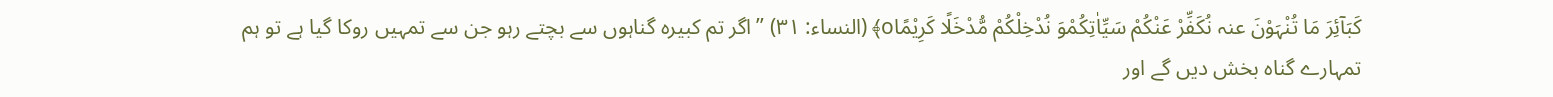کَبَآئِرَ مَا تُنْہَوْنَ عنہ نُکَفِّرْ عَنْکُمْ سَیِّاٰتِکُمْوَ نُدْخِلْکُمْ مُّدْخَلًا کَرِیْمًاo﴾ (النساء: ۳۱) ’’اگر تم کبیرہ گناہوں سے بچتے رہو جن سے تمہیں روکا گیا ہے تو ہم تمہارے گناہ بخش دیں گے اور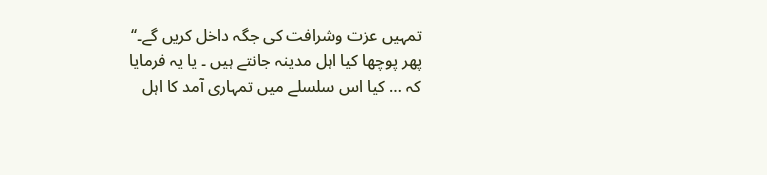تمہیں عزت وشرافت کی جگہ داخل کریں گے۔‘‘ پھر پوچھا کیا اہل مدینہ جانتے ہیں ۔ یا یہ فرمایا کہ … کیا اس سلسلے میں تمہاری آمد کا اہل